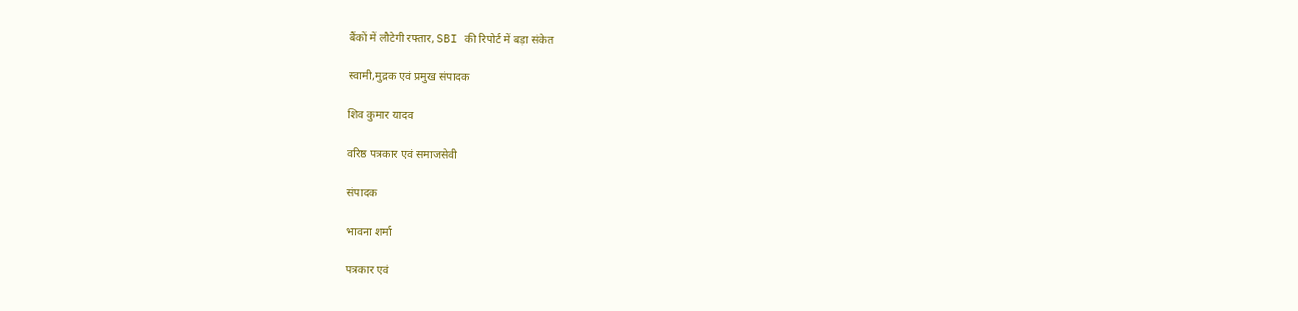बैंकों में लौटेगी रफ्तार, SBI की रिपोर्ट में बड़ा संकेत

स्वामी,मुद्रक एवं प्रमुख संपादक

शिव कुमार यादव

वरिष्ठ पत्रकार एवं समाजसेवी

संपादक

भावना शर्मा

पत्रकार एवं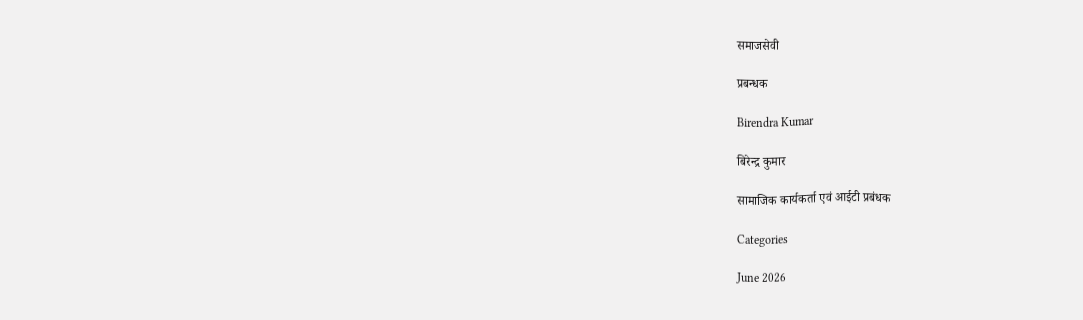समाजसेवी

प्रबन्धक

Birendra Kumar

बिरेन्द्र कुमार

सामाजिक कार्यकर्ता एवं आईटी प्रबंधक

Categories

June 2026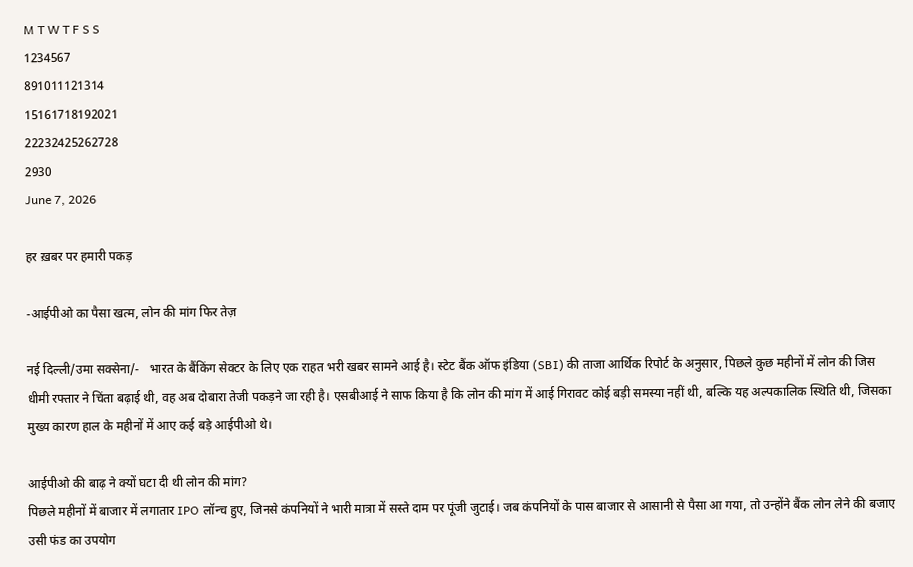M T W T F S S
1234567
891011121314
15161718192021
22232425262728
2930
June 7, 2026

हर ख़बर पर हमारी पकड़

-आईपीओ का पैसा खत्म, लोन की मांग फिर तेज़

नई दिल्ली/उमा सक्सेना/-   भारत के बैंकिंग सेक्टर के लिए एक राहत भरी खबर सामने आई है। स्टेट बैंक ऑफ इंडिया (SBI) की ताजा आर्थिक रिपोर्ट के अनुसार, पिछले कुछ महीनों में लोन की जिस धीमी रफ्तार ने चिंता बढ़ाई थी, वह अब दोबारा तेजी पकड़ने जा रही है। एसबीआई ने साफ किया है कि लोन की मांग में आई गिरावट कोई बड़ी समस्या नहीं थी, बल्कि यह अल्पकालिक स्थिति थी, जिसका मुख्य कारण हाल के महीनों में आए कई बड़े आईपीओ थे।

आईपीओ की बाढ़ ने क्यों घटा दी थी लोन की मांग?
पिछले महीनों में बाजार में लगातार IPO लॉन्च हुए, जिनसे कंपनियों ने भारी मात्रा में सस्ते दाम पर पूंजी जुटाई। जब कंपनियों के पास बाजार से आसानी से पैसा आ गया, तो उन्होंने बैंक लोन लेने की बजाए उसी फंड का उपयोग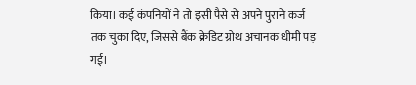किया। कई कंपनियों ने तो इसी पैसे से अपने पुराने कर्ज तक चुका दिए, जिससे बैंक क्रेडिट ग्रोथ अचानक धीमी पड़ गई।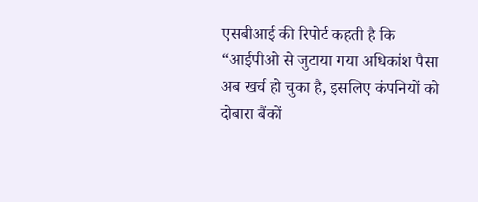एसबीआई की रिपोर्ट कहती है कि “आईपीओ से जुटाया गया अधिकांश पैसा अब खर्च हो चुका है, इसलिए कंपनियों को दोबारा बैंकों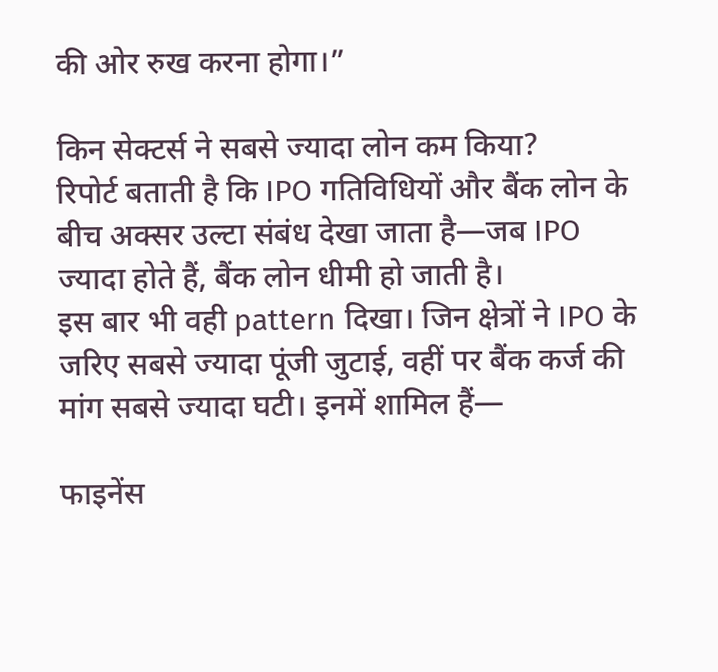की ओर रुख करना होगा।”

किन सेक्टर्स ने सबसे ज्यादा लोन कम किया?
रिपोर्ट बताती है कि IPO गतिविधियों और बैंक लोन के बीच अक्सर उल्टा संबंध देखा जाता है—जब IPO ज्यादा होते हैं, बैंक लोन धीमी हो जाती है।
इस बार भी वही pattern दिखा। जिन क्षेत्रों ने IPO के जरिए सबसे ज्यादा पूंजी जुटाई, वहीं पर बैंक कर्ज की मांग सबसे ज्यादा घटी। इनमें शामिल हैं—

फाइनेंस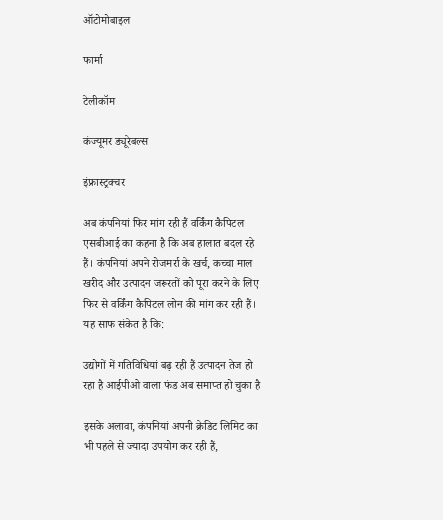ऑटोमोबाइल

फार्मा

टेलीकॉम

कंज्यूमर ड्यूरेबल्स

इंफ्रास्ट्रक्चर

अब कंपनियां फिर मांग रही हैं वर्किंग कैपिटल
एसबीआई का कहना है कि अब हालात बदल रहे हैं। कंपनियां अपने रोजमर्रा के खर्च, कच्चा माल खरीद और उत्पादन जरूरतों को पूरा करने के लिए फिर से वर्किंग कैपिटल लोन की मांग कर रही हैं।
यह साफ संकेत है कि:

उद्योगों में गतिविधियां बढ़ रही हैं उत्पादन तेज हो रहा है आईपीओ वाला फंड अब समाप्त हो चुका है

इसके अलावा, कंपनियां अपनी क्रेडिट लिमिट का भी पहले से ज्यादा उपयोग कर रही हैं,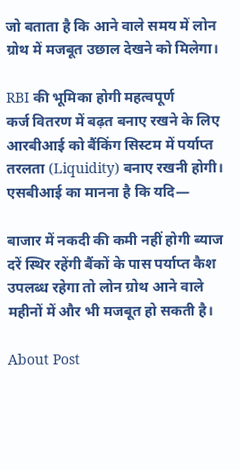जो बताता है कि आने वाले समय में लोन ग्रोथ में मजबूत उछाल देखने को मिलेगा।

RBI की भूमिका होगी महत्वपूर्ण
कर्ज वितरण में बढ़त बनाए रखने के लिए आरबीआई को बैंकिंग सिस्टम में पर्याप्त तरलता (Liquidity) बनाए रखनी होगी।
एसबीआई का मानना है कि यदि—

बाजार में नकदी की कमी नहीं होगी ब्याज दरें स्थिर रहेंगी बैंकों के पास पर्याप्त कैश उपलब्ध रहेगा तो लोन ग्रोथ आने वाले महीनों में और भी मजबूत हो सकती है।

About Post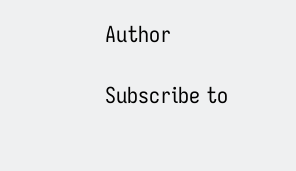Author

Subscribe to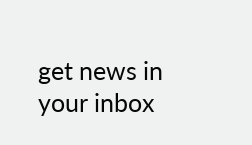get news in your inbox